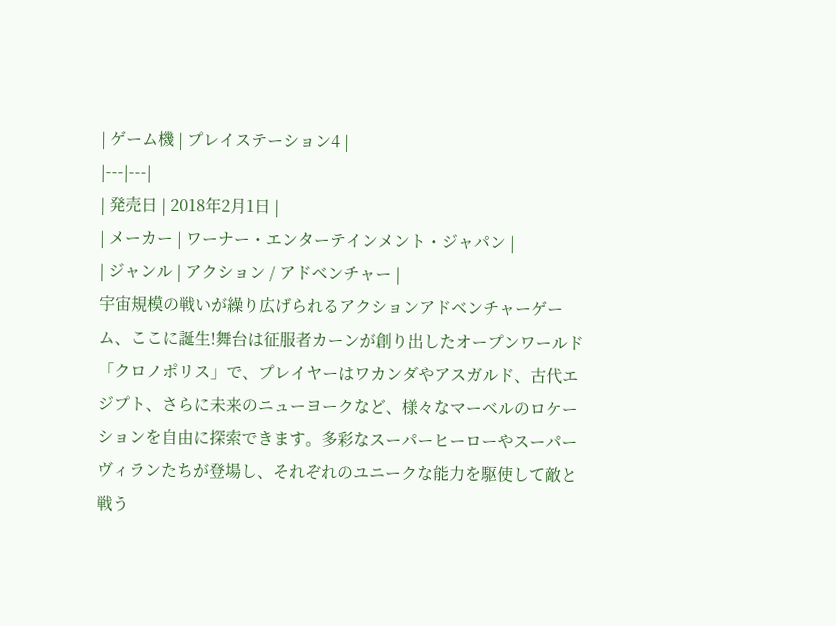| ゲーム機 | プレイステーション4 |
|---|---|
| 発売日 | 2018年2月1日 |
| メーカー | ワーナー・エンターテインメント・ジャパン |
| ジャンル | アクション / アドベンチャー |
宇宙規模の戦いが繰り広げられるアクションアドベンチャーゲーム、ここに誕生!舞台は征服者カーンが創り出したオープンワールド「クロノポリス」で、プレイヤーはワカンダやアスガルド、古代エジプト、さらに未来のニューヨークなど、様々なマーベルのロケーションを自由に探索できます。多彩なスーパーヒーローやスーパーヴィランたちが登場し、それぞれのユニークな能力を駆使して敵と戦う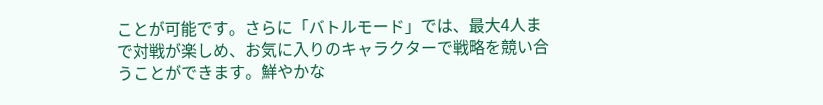ことが可能です。さらに「バトルモード」では、最大4人まで対戦が楽しめ、お気に入りのキャラクターで戦略を競い合うことができます。鮮やかな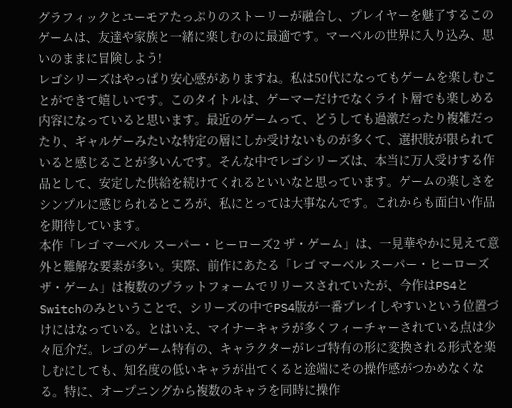グラフィックとユーモアたっぷりのストーリーが融合し、プレイヤーを魅了するこのゲームは、友達や家族と一緒に楽しむのに最適です。マーベルの世界に入り込み、思いのままに冒険しよう!
レゴシリーズはやっぱり安心感がありますね。私は50代になってもゲームを楽しむことができて嬉しいです。このタイトルは、ゲーマーだけでなくライト層でも楽しめる内容になっていると思います。最近のゲームって、どうしても過激だったり複雑だったり、ギャルゲーみたいな特定の層にしか受けないものが多くて、選択肢が限られていると感じることが多いんです。そんな中でレゴシリーズは、本当に万人受けする作品として、安定した供給を続けてくれるといいなと思っています。ゲームの楽しさをシンプルに感じられるところが、私にとっては大事なんです。これからも面白い作品を期待しています。
本作「レゴ マーベル スーパー・ヒーローズ2 ザ・ゲーム」は、一見華やかに見えて意外と難解な要素が多い。実際、前作にあたる「レゴ マーベル スーパー・ヒーローズ ザ・ゲーム」は複数のプラットフォームでリリースされていたが、今作はPS4とSwitchのみということで、シリーズの中でPS4版が一番プレイしやすいという位置づけにはなっている。とはいえ、マイナーキャラが多くフィーチャーされている点は少々厄介だ。レゴのゲーム特有の、キャラクターがレゴ特有の形に変換される形式を楽しむにしても、知名度の低いキャラが出てくると途端にその操作感がつかめなくなる。特に、オープニングから複数のキャラを同時に操作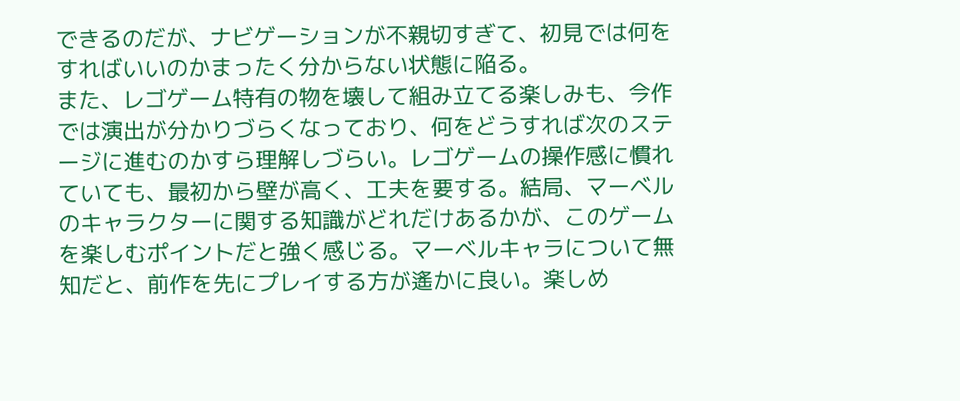できるのだが、ナビゲーションが不親切すぎて、初見では何をすればいいのかまったく分からない状態に陥る。
また、レゴゲーム特有の物を壊して組み立てる楽しみも、今作では演出が分かりづらくなっており、何をどうすれば次のステージに進むのかすら理解しづらい。レゴゲームの操作感に慣れていても、最初から壁が高く、工夫を要する。結局、マーベルのキャラクターに関する知識がどれだけあるかが、このゲームを楽しむポイントだと強く感じる。マーベルキャラについて無知だと、前作を先にプレイする方が遙かに良い。楽しめ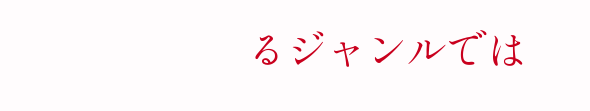るジャンルでは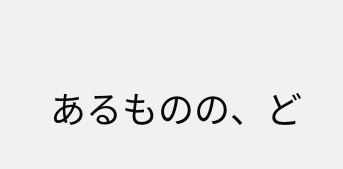あるものの、ど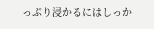っぷり浸かるにはしっか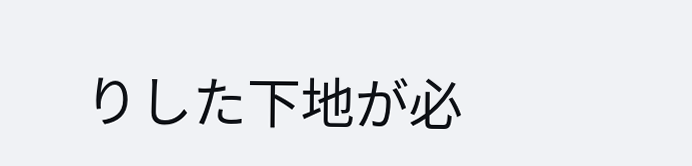りした下地が必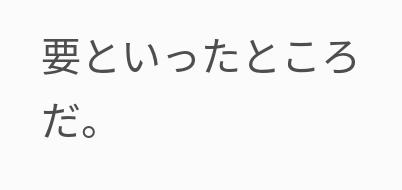要といったところだ。